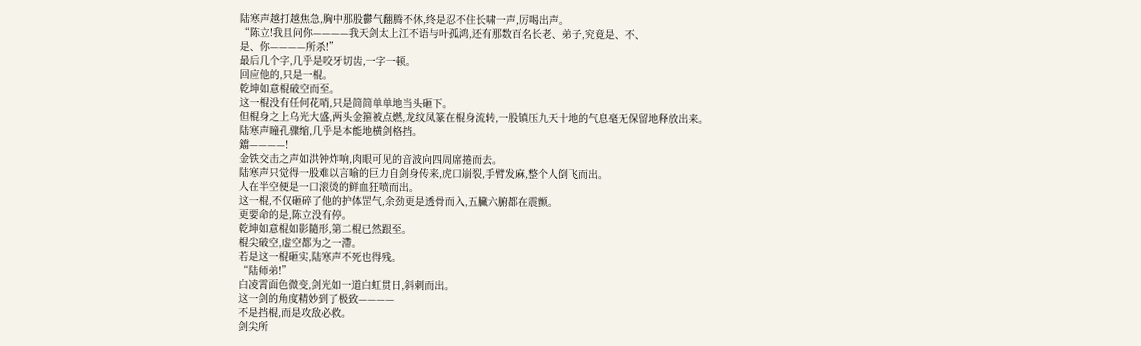陆寒声越打越焦急,胸中那股鬱气翻腾不休,终是忍不住长啸一声,厉喝出声。
“陈立!我且问你————我天剑太上江不语与叶孤鸿,还有那数百名长老、弟子,究竟是、不、
是、你————所杀!”
最后几个字,几乎是咬牙切齿,一字一顿。
回应他的,只是一棍。
乾坤如意棍破空而至。
这一棍没有任何花哨,只是简简单单地当头砸下。
但棍身之上乌光大盛,两头金箍被点燃,龙纹凤篆在棍身流转,一股镇压九天十地的气息毫无保留地释放出来。
陆寒声瞳孔骤缩,几乎是本能地横剑格挡。
鐺————!
金铁交击之声如洪钟炸响,肉眼可见的音波向四周席捲而去。
陆寒声只觉得一股难以言喻的巨力自剑身传来,虎口崩裂,手臂发麻,整个人倒飞而出。
人在半空便是一口滚烫的鲜血狂喷而出。
这一棍,不仅砸碎了他的护体罡气,余劲更是透骨而入,五臟六腑都在震颤。
更要命的是,陈立没有停。
乾坤如意棍如影隨形,第二棍已然跟至。
棍尖破空,虚空都为之一滯。
若是这一棍砸实,陆寒声不死也得残。
“陆师弟!”
白凌霄面色微变,剑光如一道白虹贯日,斜刺而出。
这一剑的角度精妙到了极致————
不是挡棍,而是攻敌必救。
剑尖所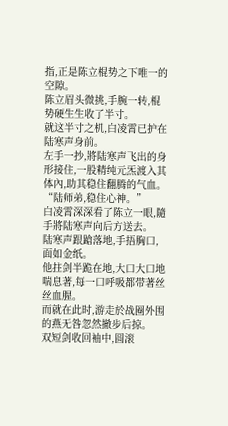指,正是陈立棍势之下唯一的空隙。
陈立眉头微挑,手腕一转,棍势硬生生收了半寸。
就这半寸之机,白凌霄已护在陆寒声身前。
左手一抄,將陆寒声飞出的身形接住,一股精纯元炁渡入其体內,助其稳住翻腾的气血。
“陆师弟,稳住心神。”
白凌霄深深看了陈立一眼,隨手將陆寒声向后方送去。
陆寒声跟蹌落地,手捂胸口,面如金纸。
他拄剑半跪在地,大口大口地喘息著,每一口呼吸都带著丝丝血腥。
而就在此时,游走於战圈外围的燕无咎忽然撤步后掠。
双短剑收回袖中,圆滚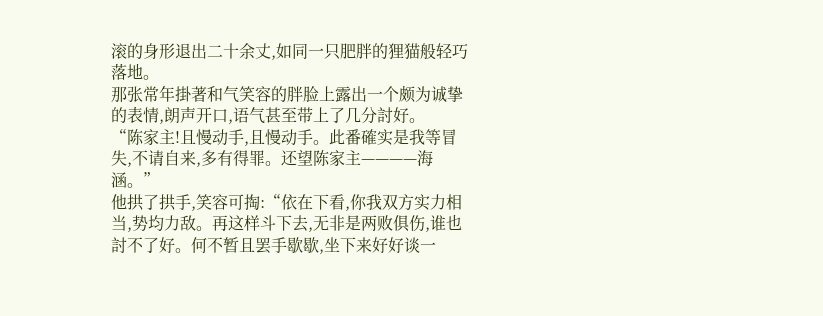滚的身形退出二十余丈,如同一只肥胖的狸猫般轻巧落地。
那张常年掛著和气笑容的胖脸上露出一个颇为诚挚的表情,朗声开口,语气甚至带上了几分討好。
“陈家主!且慢动手,且慢动手。此番確实是我等冒失,不请自来,多有得罪。还望陈家主————海涵。”
他拱了拱手,笑容可掏:“依在下看,你我双方实力相当,势均力敌。再这样斗下去,无非是两败俱伤,谁也討不了好。何不暂且罢手歇歇,坐下来好好谈一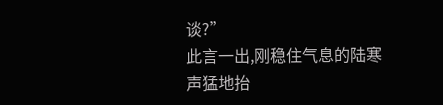谈?”
此言一出,刚稳住气息的陆寒声猛地抬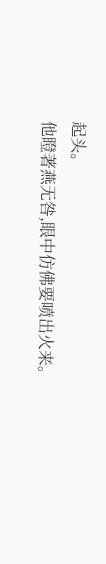起头。
他瞪著燕无咎,眼中仿佛要喷出火来。